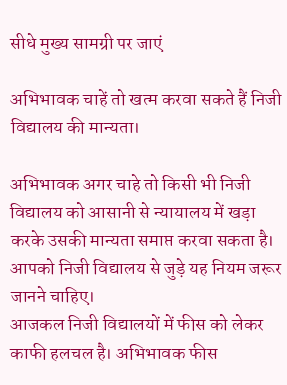सीधे मुख्य सामग्री पर जाएं

अभिभावक चाहें तो खत्म करवा सकते हैं निजी विद्यालय की मान्यता।

अभिभावक अगर चाहे तो किसी भी निजी विद्यालय को आसानी से न्यायालय में खड़ा करके उसकी मान्यता समाप्त करवा सकता है।
आपको निजी विद्यालय से जुड़े यह नियम जरूर जानने चाहिए।
आजकल निजी विद्यालयों में फीस को लेकर काफी हलचल है। अभिभावक फीस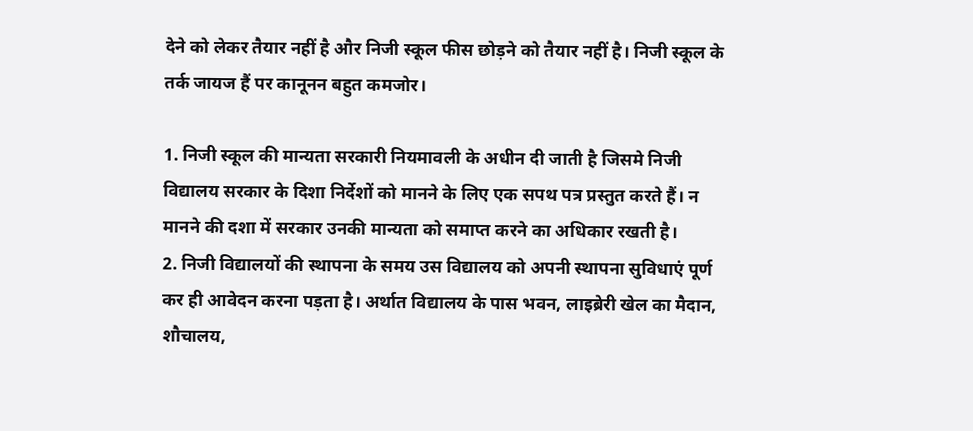देने को लेकर तैयार नहीं है और निजी स्कूल फीस छोड़ने को तैयार नहीं है। निजी स्कूल के तर्क जायज हैं पर कानूनन बहुत कमजोर।

1. निजी स्कूल की मान्यता सरकारी नियमावली के अधीन दी जाती है जिसमे निजी विद्यालय सरकार के दिशा निर्देशों को मानने के लिए एक सपथ पत्र प्रस्तुत करते हैं। न मानने की दशा में सरकार उनकी मान्यता को समाप्त करने का अधिकार रखती है।
2. निजी विद्यालयों की स्थापना के समय उस विद्यालय को अपनी स्थापना सुविधाएं पूर्ण कर ही आवेदन करना पड़ता है। अर्थात विद्यालय के पास भवन, लाइब्रेरी खेल का मैदान, शौचालय,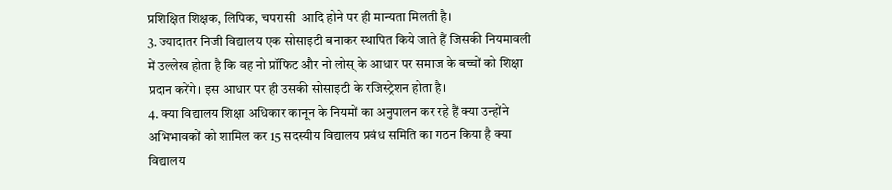प्रशिक्षित शिक्षक, लिपिक, चपरासी  आदि होने पर ही मान्यता मिलती है।
3. ज्यादातर निजी विद्यालय एक सोसाइटी बनाकर स्थापित किये जाते हैं जिसकी नियमावली में उल्लेख होता है कि वह नो प्रॉफिट और नो लोस् के आधार पर समाज के बच्चों को शिक्षा प्रदान करेंगे। इस आधार पर ही उसकी सोसाइटी के रजिस्ट्रेशन होता है।
4. क्या विद्यालय शिक्षा अधिकार कानून के नियमों का अनुपालन कर रहे हैं क्या उन्होंने अभिभावकों को शामिल कर 15 सदस्यीय विद्यालय प्रवंध समिति का गठन किया है क्या विद्यालय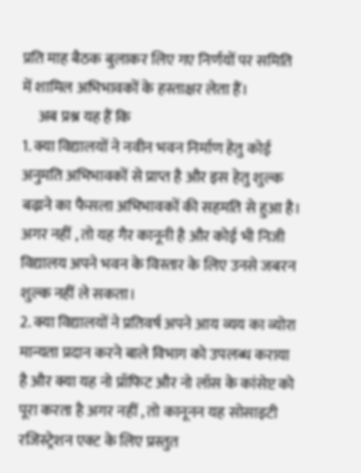प्रति माह बैठक बुलाकर लिए गए निर्णयों पर समिति में शामिल अभिभावकों के हस्ताक्षर लेता हैं।
     अब प्रश्न यह हैं कि
1. क्या विद्यालयों ने नवीन भवन निर्माण हेतु कोई अनुमति अभिभावकों से प्राप्त है और इस हेतु शुल्क बढ़ाने का फैसला अभिभावकों की सहमति से हुआ है। अगर नहीं , तो यह गैर कानूनी है और कोई भी निजी विद्यालय अपने भवन के विस्तार के लिए उनसे जबरन शुल्क नहीं ले सकता।
2. क्या विद्यालयों ने प्रतिवर्ष अपने आय व्यय का व्योरा मान्यता प्रदान करने बाले विभाग को उपलब्ध कराया है और क्या यह नो प्रॉफिट और नो लॉस के कांसेप्ट को पूरा करता है अगर नहीं , तो कानूनन यह सोसाइटी रजिस्ट्रेशन एक्ट के लिए प्रस्तुत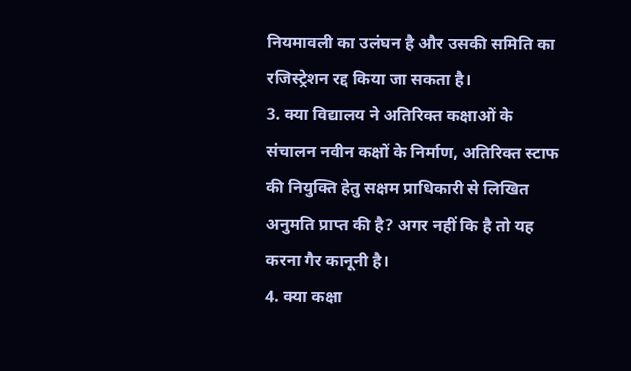नियमावली का उलंघन है और उसकी समिति का रजिस्ट्रेशन रद्द किया जा सकता है।
3. क्या विद्यालय ने अतिरिक्त कक्षाओं के संचालन नवीन कक्षों के निर्माण, अतिरिक्त स्टाफ की नियुक्ति हेतु सक्षम प्राधिकारी से लिखित अनुमति प्राप्त की है? अगर नहीं कि है तो यह करना गैर कानूनी है।
4. क्या कक्षा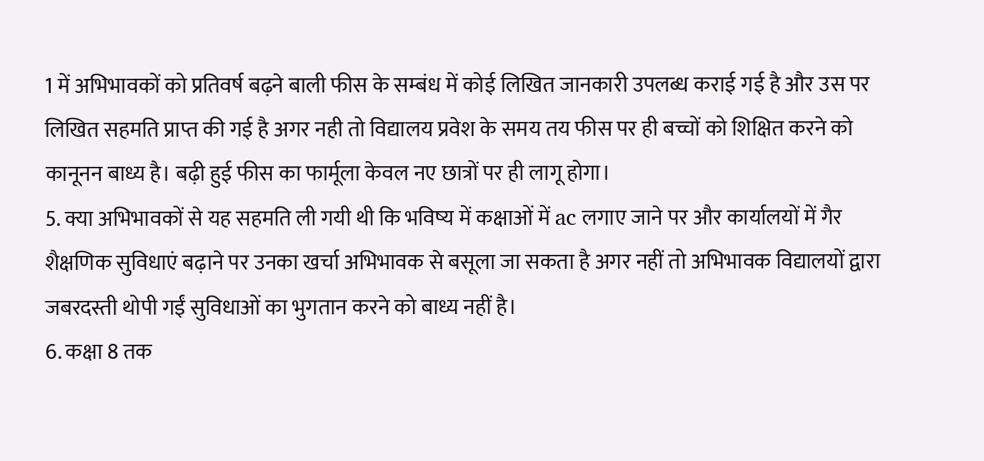1 में अभिभावकों को प्रतिवर्ष बढ़ने बाली फीस के सम्बंध में कोई लिखित जानकारी उपलब्ध कराई गई है और उस पर लिखित सहमति प्राप्त की गई है अगर नही तो विद्यालय प्रवेश के समय तय फीस पर ही बच्चों को शिक्षित करने को कानूनन बाध्य है। बढ़ी हुई फीस का फार्मूला केवल नए छात्रों पर ही लागू होगा।
5. क्या अभिभावकों से यह सहमति ली गयी थी कि भविष्य में कक्षाओं में ac लगाए जाने पर और कार्यालयों में गैर शैक्षणिक सुविधाएं बढ़ाने पर उनका खर्चा अभिभावक से बसूला जा सकता है अगर नहीं तो अभिभावक विद्यालयों द्वारा जबरदस्ती थोपी गईं सुविधाओं का भुगतान करने को बाध्य नहीं है।
6. कक्षा 8 तक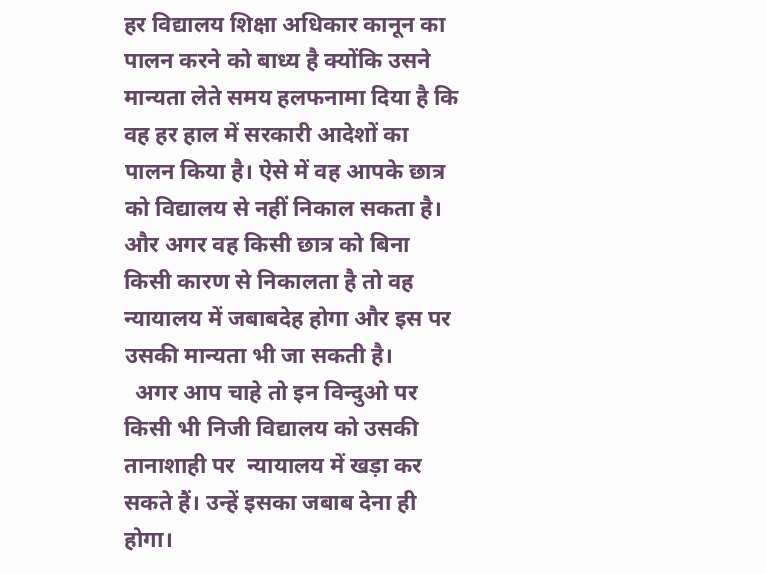हर विद्यालय शिक्षा अधिकार कानून का पालन करने को बाध्य है क्योंकि उसने मान्यता लेते समय हलफनामा दिया है कि वह हर हाल में सरकारी आदेशों का पालन किया है। ऐसे में वह आपके छात्र को विद्यालय से नहीं निकाल सकता है। और अगर वह किसी छात्र को बिना किसी कारण से निकालता है तो वह न्यायालय में जबाबदेह होगा और इस पर उसकी मान्यता भी जा सकती है।
  अगर आप चाहे तो इन विन्दुओ पर किसी भी निजी विद्यालय को उसकी तानाशाही पर  न्यायालय में खड़ा कर सकते हैं। उन्हें इसका जबाब देना ही होगा।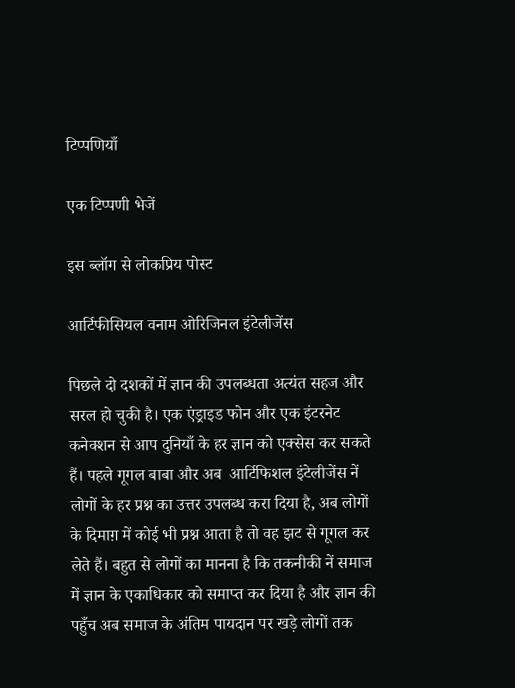टिप्पणियाँ

एक टिप्पणी भेजें

इस ब्लॉग से लोकप्रिय पोस्ट

आर्टिफीसियल वनाम ओरिजिनल इंटेलीजेंस

पिछले दो दशकों में ज्ञान की उपलब्धता अत्यंत सहज और सरल हो चुकी है। एक एंड्राइड फोन और एक इंटरनेट कनेक्शन से आप दुनियाँ के हर ज्ञान को एक्सेस कर सकते हैं। पहले गूगल बाबा और अब  आर्टिफिशल इंटेलीजेंस नें लोगों के हर प्रश्न का उत्तर उपलब्ध करा दिया है, अब लोगों के दिमाग़ में कोई भी प्रश्न आता है तो वह झट से गूगल कर लेते हैं। बहुत से लोगों का मानना है कि तकनीकी नें समाज में ज्ञान के एकाधिकार को समाप्त कर दिया है और ज्ञान की पहुँच अब समाज के अंतिम पायदान पर खड़े लोगों तक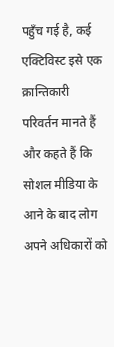पहुँच गई है, कई एक्टिविस्ट इसे एक क्रान्तिकारी परिवर्तन मानते हैं और कहते हैं कि सोशल मीडिया के आने के बाद लोग अपने अधिकारों को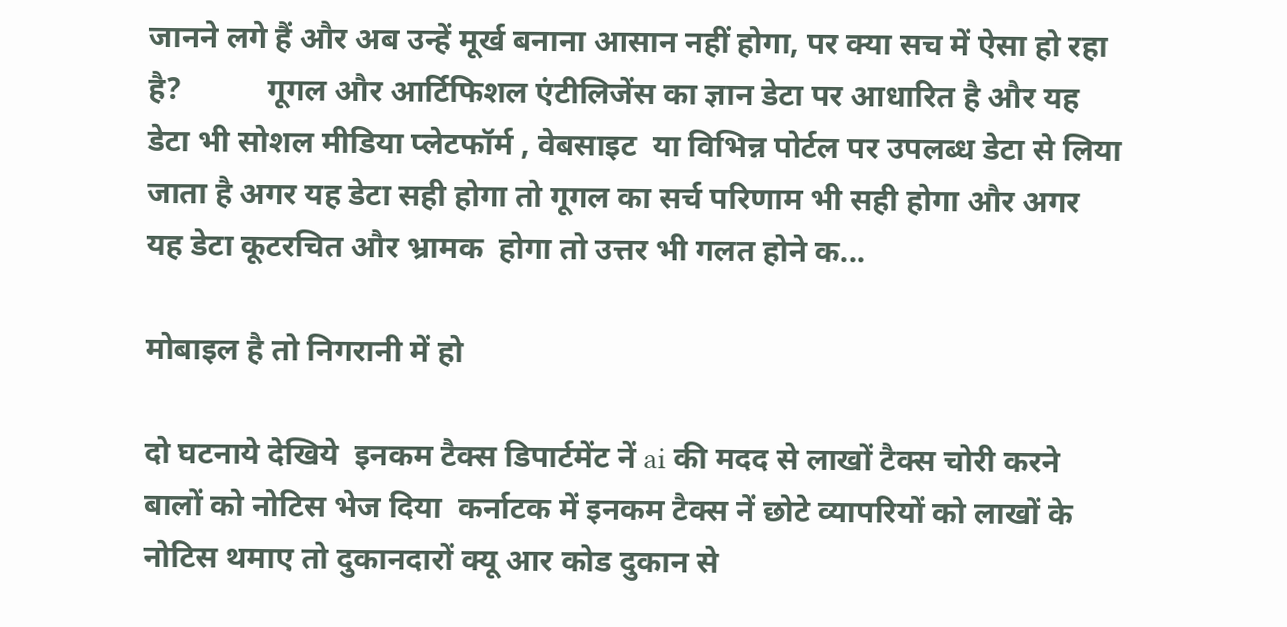जानने लगे हैं और अब उन्हें मूर्ख बनाना आसान नहीं होगा, पर क्या सच में ऐसा हो रहा है?           गूगल और आर्टिफिशल एंटीलिजेंस का ज्ञान डेटा पर आधारित है और यह डेटा भी सोशल मीडिया प्लेटफॉर्म , वेबसाइट  या विभिन्न पोर्टल पर उपलब्ध डेटा से लिया जाता है अगर यह डेटा सही होगा तो गूगल का सर्च परिणाम भी सही होगा और अगर यह डेटा कूटरचित और भ्रामक  होगा तो उत्तर भी गलत होने क...

मोबाइल है तो निगरानी में हो

दो घटनाये देखिये  इनकम टैक्स डिपार्टमेंट नें ai की मदद से लाखों टैक्स चोरी करने बालों को नोटिस भेज दिया  कर्नाटक में इनकम टैक्स नें छोटे व्यापरियों को लाखों के नोटिस थमाए तो दुकानदारों क्यू आर कोड दुकान से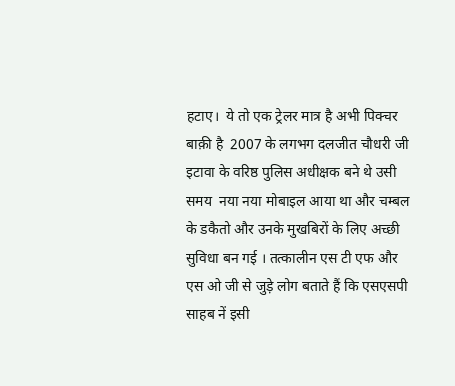हटाए।  ये तो एक ट्रेलर मात्र है अभी पिक्चर बाक़ी है  2007 के लगभग दलजीत चौधरी जी  इटावा के वरिष्ठ पुलिस अधीक्षक बने थे उसी समय  नया नया मोबाइल आया था और चम्बल के डकैतो और उनके मुखबिरों के लिए अच्छी सुविधा बन गई । तत्कालीन एस टी एफ और एस ओ जी से जुड़े लोग बताते हैं कि एसएसपी साहब नें इसी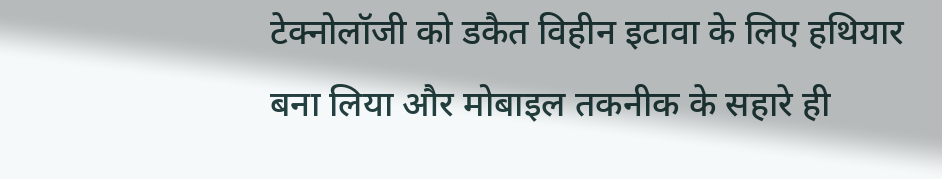टेक्नोलॉजी को डकैत विहीन इटावा के लिए हथियार बना लिया और मोबाइल तकनीक के सहारे ही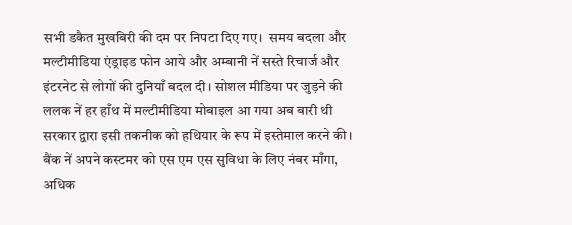सभी डकैत मुखबिरी की दम पर निपटा दिए गए।  समय बदला और मल्टीमीडिया एंड्राइड फोन आये और अम्बानी नें सस्ते रिचार्ज और इंटरनेट से लोगों की दुनियाँ बदल दी। सोशल मीडिया पर जुड़ने की ललक नें हर हाँथ में मल्टीमीडिया मोबाइल आ गया अब बारी थी सरकार द्वारा इसी तकनीक को हथियार के रूप में इस्तेमाल करने की।  बैंक नें अपने कस्टमर को एस एम एस सुविधा के लिए नंबर माँगा, अधिक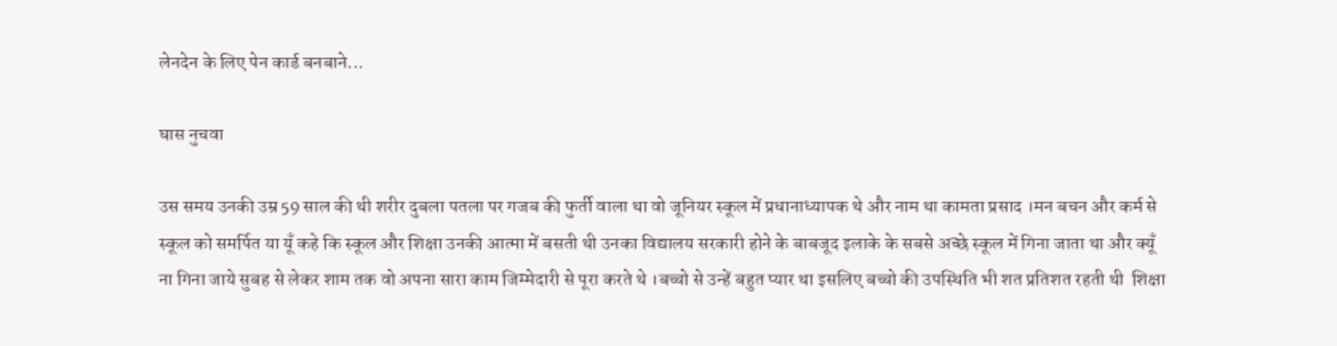लेनदेन के लिए पेन कार्ड बनबाने...

घास नुचवा

उस समय उनकी उम्र 59 साल की थी शरीर दुबला पतला पर गजब की फुर्ती वाला था वो जूनियर स्कूल में प्रधानाध्यापक थे और नाम था कामता प्रसाद ।मन बचन और कर्म से स्कूल को समर्पित या यूँ कहे कि स्कूल और शिक्षा उनकी आत्मा में बसती थी उनका विद्यालय सरकारी होने के बाबजूद इलाके के सबसे अच्छे स्कूल में गिना जाता था और क्यूँ ना गिना जाये सुबह से लेकर शाम तक वो अपना सारा काम जिम्मेदारी से पूरा करते थे ।बच्चो से उन्हें बहुत प्यार था इसलिए बच्चो की उपस्थिति भी शत प्रतिशत रहती थी  शिक्षा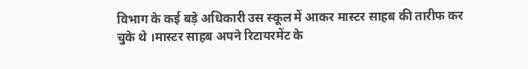विभाग के कई बड़े अधिकारी उस स्कूल में आकर मास्टर साहब की तारीफ कर चुके थे ।मास्टर साहब अपने रिटायरमेंट के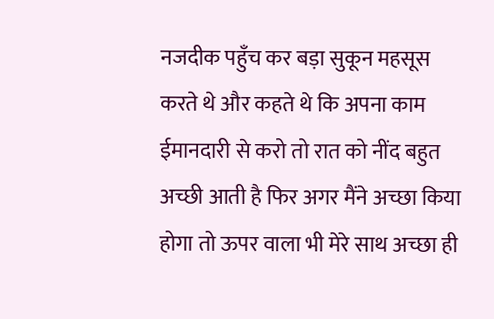नजदीक पहुँच कर बड़ा सुकून महसूस करते थे और कहते थे कि अपना काम ईमानदारी से करो तो रात को नींद बहुत अच्छी आती है फिर अगर मैंने अच्छा किया होगा तो ऊपर वाला भी मेरे साथ अच्छा ही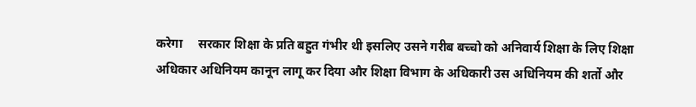करेगा     सरकार शिक्षा के प्रति बहुत गंभीर थी इसलिए उसने गरीब बच्चो को अनिवार्य शिक्षा के लिए शिक्षा अधिकार अधिनियम कानून लागू कर दिया और शिक्षा विभाग के अधिकारी उस अधिनियम की शर्तो और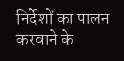निर्देशों का पालन करवाने के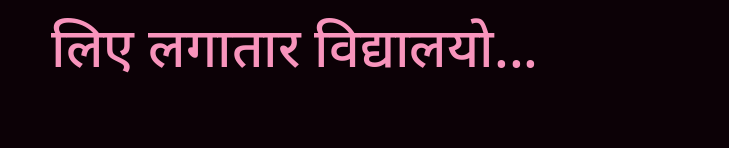लिए लगातार विद्यालयो...